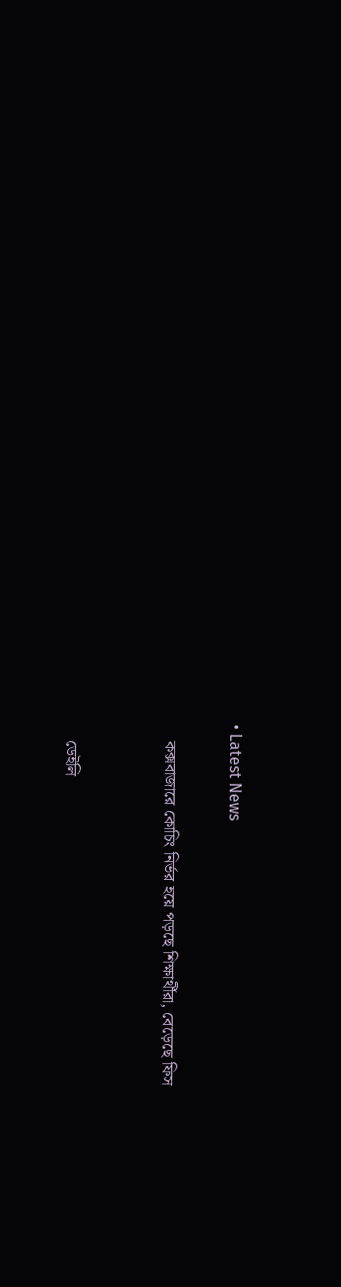• Latest News

    কক্সবাজারে কোচিং নির্ভর হয়ে পড়ছে শিক্ষার্থীরা, বেড়েছে ফিস


    ডেইলি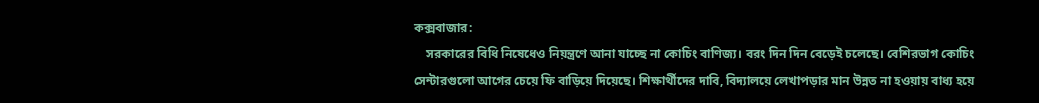কক্সবাজার:
    সরকারের বিধি নিষেধেও নিয়ন্ত্রণে আনা যাচ্ছে না কোচিং বাণিজ্য। বরং দিন দিন বেড়েই চলেছে। বেশিরভাগ কোচিং সেন্টারগুলো আগের চেয়ে ফি বাড়িয়ে দিয়েছে। শিক্ষার্থীদের দাবি, বিদ্যালয়ে লেখাপড়ার মান উন্নত না হওয়ায় বাধ্য হয়ে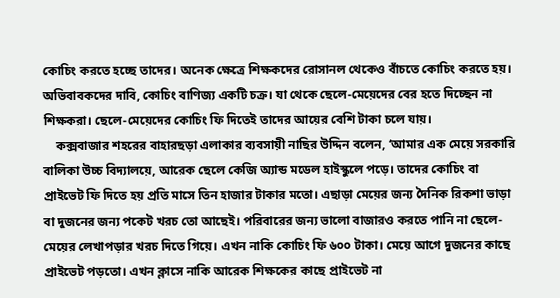কোচিং করতে হচ্ছে তাদের। অনেক ক্ষেত্রে শিক্ষকদের রোসানল থেকেও বাঁচতে কোচিং করতে হয়। অভিবাবকদের দাবি, কোচিং বাণিজ্য একটি চক্র। যা থেকে ছেলে-মেয়েদের বের হতে দিচ্ছেন না শিক্ষকরা। ছেলে-মেয়েদের কোচিং ফি দিতেই তাদের আয়ের বেশি টাকা চলে যায়।
    কক্সবাজার শহরের বাহারছড়া এলাকার ব্যবসায়ী নাছির উদ্দিন বলেন, ‘আমার এক মেয়ে সরকারি বালিকা উচ্চ বিদ্যালয়ে, আরেক ছেলে কেজি অ্যান্ড মডেল হাইস্কুলে পড়ে। তাদের কোচিং বা প্রাইভেট ফি দিতে হয় প্রতি মাসে তিন হাজার টাকার মতো। এছাড়া মেয়ের জন্য দৈনিক রিকশা ভাড়া বা দুজনের জন্য পকেট খরচ তো আছেই। পরিবারের জন্য ভালো বাজারও করতে পানি না ছেলে-মেয়ের লেখাপড়ার খরচ দিতে গিয়ে। এখন নাকি কোচিং ফি ৬০০ টাকা। মেয়ে আগে দুজনের কাছে প্রাইভেট পড়তো। এখন ক্লাসে নাকি আরেক শিক্ষকের কাছে প্রাইভেট না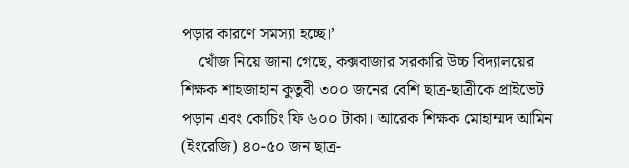পড়ার কারণে সমস্যা হচ্ছে।’
    খোঁজ নিয়ে জানা গেছে, কক্সবাজার সরকারি উচ্চ বিদ্যালয়ের শিক্ষক শাহজাহান কুতুবী ৩০০ জনের বেশি ছাত্র-ছাত্রীকে প্রাইভেট পড়ান এবং কোচিং ফি ৬০০ টাকা। আরেক শিক্ষক মোহাম্মদ আমিন (ইংরেজি) ৪০-৫০ জন ছাত্র-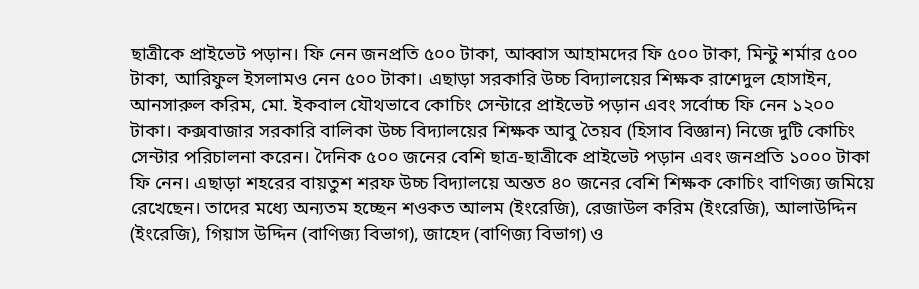ছাত্রীকে প্রাইভেট পড়ান। ফি নেন জনপ্রতি ৫০০ টাকা, আব্বাস আহামদের ফি ৫০০ টাকা, মিন্টু শর্মার ৫০০ টাকা, আরিফুল ইসলামও নেন ৫০০ টাকা। এছাড়া সরকারি উচ্চ বিদ্যালয়ের শিক্ষক রাশেদুল হোসাইন, আনসারুল করিম, মো. ইকবাল যৌথভাবে কোচিং সেন্টারে প্রাইভেট পড়ান এবং সর্বোচ্চ ফি নেন ১২০০ টাকা। কক্সবাজার সরকারি বালিকা উচ্চ বিদ্যালয়ের শিক্ষক আবু তৈয়ব (হিসাব বিজ্ঞান) নিজে দুটি কোচিং সেন্টার পরিচালনা করেন। দৈনিক ৫০০ জনের বেশি ছাত্র-ছাত্রীকে প্রাইভেট পড়ান এবং জনপ্রতি ১০০০ টাকা ফি নেন। এছাড়া শহরের বায়তুশ শরফ উচ্চ বিদ্যালয়ে অন্তত ৪০ জনের বেশি শিক্ষক কোচিং বাণিজ্য জমিয়ে রেখেছেন। তাদের মধ্যে অন্যতম হচ্ছেন শওকত আলম (ইংরেজি), রেজাউল করিম (ইংরেজি), আলাউদ্দিন (ইংরেজি), গিয়াস উদ্দিন (বাণিজ্য বিভাগ), জাহেদ (বাণিজ্য বিভাগ) ও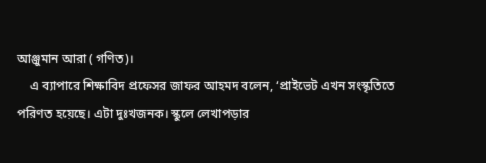আঞ্জুমান আরা ( গণিত)।
    এ ব্যাপারে শিক্ষাবিদ প্রফেসর জাফর আহমদ বলেন, ‘প্রাইভেট এখন সংস্কৃতিতে পরিণত হয়েছে। এটা দুঃখজনক। স্কুলে লেখাপড়ার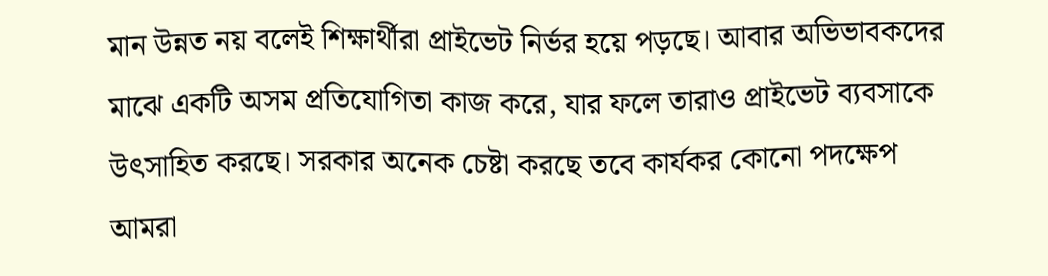মান উন্নত নয় বলেই শিক্ষার্থীরা প্রাইভেট নির্ভর হয়ে পড়ছে। আবার অভিভাবকদের মাঝে একটি অসম প্রতিযোগিতা কাজ করে, যার ফলে তারাও প্রাইভেট ব্যবসাকে উৎসাহিত করছে। সরকার অনেক চেষ্টা করছে তবে কার্যকর কোনো পদক্ষেপ আমরা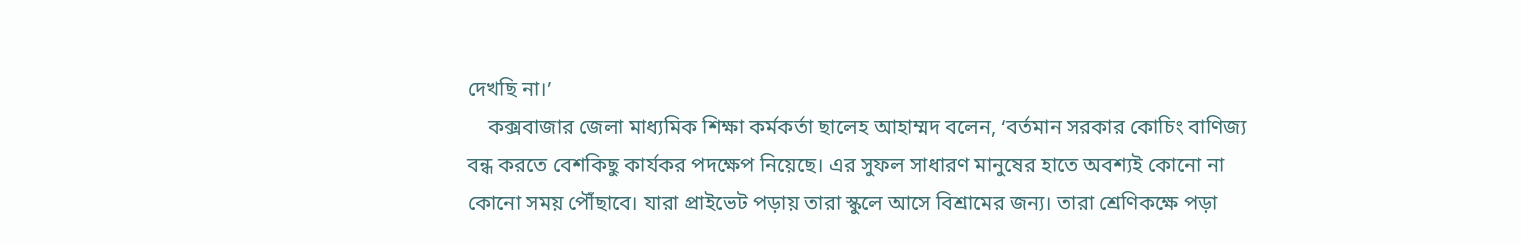দেখছি না।’
    কক্সবাজার জেলা মাধ্যমিক শিক্ষা কর্মকর্তা ছালেহ আহাম্মদ বলেন, ‘বর্তমান সরকার কোচিং বাণিজ্য বন্ধ করতে বেশকিছু কার্যকর পদক্ষেপ নিয়েছে। এর সুফল সাধারণ মানুষের হাতে অবশ্যই কোনো না কোনো সময় পৌঁছাবে। যারা প্রাইভেট পড়ায় তারা স্কুলে আসে বিশ্রামের জন্য। তারা শ্রেণিকক্ষে পড়া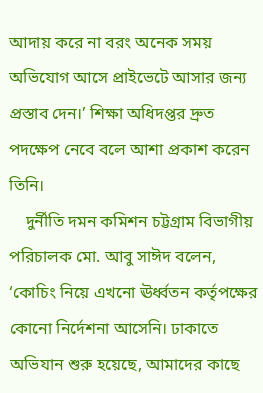আদায় করে না বরং অনেক সময় অভিযোগ আসে প্রাইভেটে আসার জন্য প্রস্তাব দেন।’ শিক্ষা অধিদপ্তর দ্রুত পদক্ষেপ নেবে বলে আশা প্রকাশ করেন তিনি।
    দুর্নীতি দমন কমিশন চট্টগ্রাম বিভাগীয় পরিচালক মো. আবু সাঈদ বলেন, ‘কোচিং নিয়ে এখনো ঊর্ধ্বতন কর্তৃপক্ষের কোনো নির্দেশনা আসেনি। ঢাকাতে অভিযান শুরু হয়েছে, আমাদের কাছে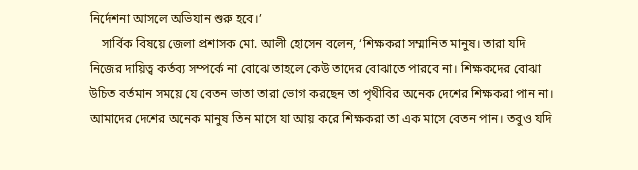নির্দেশনা আসলে অভিযান শুরু হবে।’
    সার্বিক বিষয়ে জেলা প্রশাসক মো. আলী হোসেন বলেন, ‘শিক্ষকরা সম্মানিত মানুষ। তারা যদি নিজের দায়িত্ব কর্তব্য সম্পর্কে না বোঝে তাহলে কেউ তাদের বোঝাতে পারবে না। শিক্ষকদের বোঝা উচিত বর্তমান সময়ে যে বেতন ভাতা তারা ভোগ করছেন তা পৃথীবির অনেক দেশের শিক্ষকরা পান না। আমাদের দেশের অনেক মানুষ তিন মাসে যা আয় করে শিক্ষকরা তা এক মাসে বেতন পান। তবুও যদি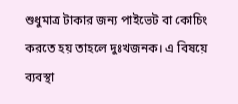শুধুমাত্র টাকার জন্য পাইভেট বা কোচিং করতে হয় তাহলে দুঃখজনক। এ বিষয়ে ব্যবস্থা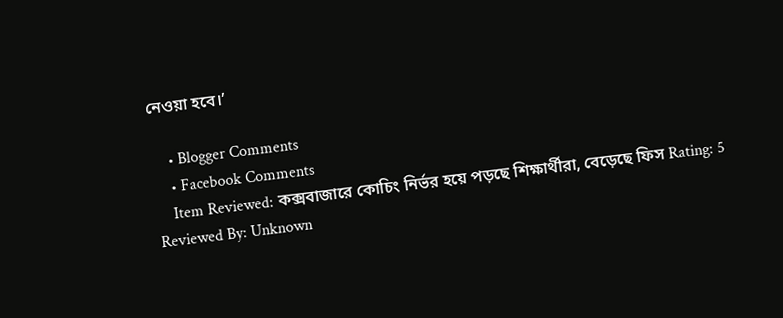নেওয়া হবে।’

    • Blogger Comments
    • Facebook Comments
    Item Reviewed: কক্সবাজারে কোচিং নির্ভর হয়ে পড়ছে শিক্ষার্থীরা, বেড়েছে ফিস Rating: 5 Reviewed By: Unknown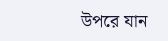উপরে যান